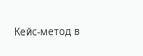Кейс-метод в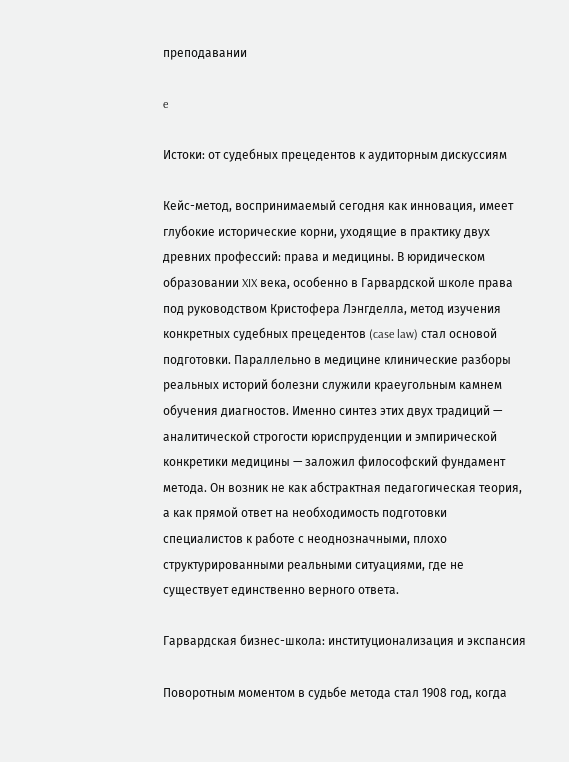преподавании

e

Истоки: от судебных прецедентов к аудиторным дискуссиям

Кейс-метод, воспринимаемый сегодня как инновация, имеет глубокие исторические корни, уходящие в практику двух древних профессий: права и медицины. В юридическом образовании XIX века, особенно в Гарвардской школе права под руководством Кристофера Лэнгделла, метод изучения конкретных судебных прецедентов (case law) стал основой подготовки. Параллельно в медицине клинические разборы реальных историй болезни служили краеугольным камнем обучения диагностов. Именно синтез этих двух традиций — аналитической строгости юриспруденции и эмпирической конкретики медицины — заложил философский фундамент метода. Он возник не как абстрактная педагогическая теория, а как прямой ответ на необходимость подготовки специалистов к работе с неоднозначными, плохо структурированными реальными ситуациями, где не существует единственно верного ответа.

Гарвардская бизнес-школа: институционализация и экспансия

Поворотным моментом в судьбе метода стал 1908 год, когда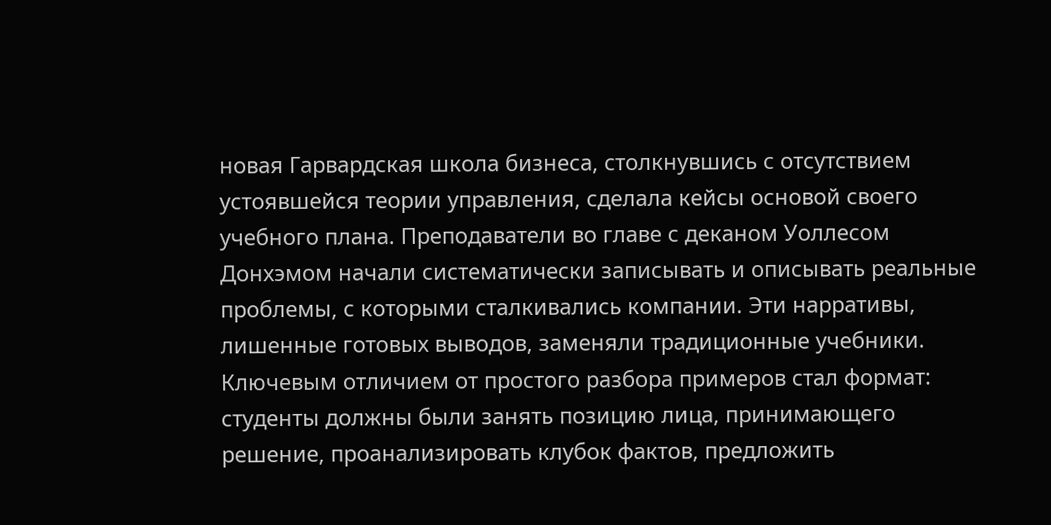новая Гарвардская школа бизнеса, столкнувшись с отсутствием устоявшейся теории управления, сделала кейсы основой своего учебного плана. Преподаватели во главе с деканом Уоллесом Донхэмом начали систематически записывать и описывать реальные проблемы, с которыми сталкивались компании. Эти нарративы, лишенные готовых выводов, заменяли традиционные учебники. Ключевым отличием от простого разбора примеров стал формат: студенты должны были занять позицию лица, принимающего решение, проанализировать клубок фактов, предложить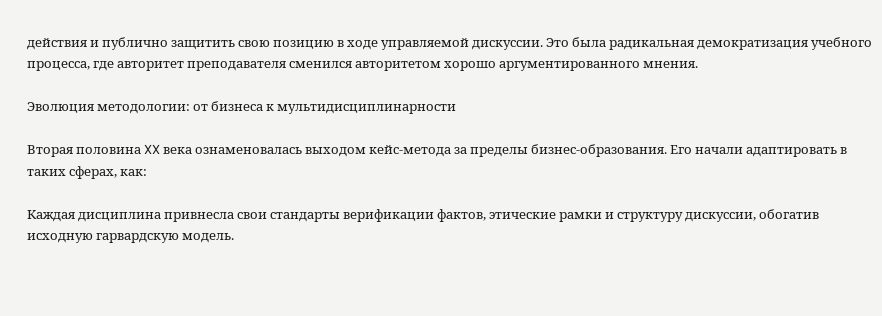действия и публично защитить свою позицию в ходе управляемой дискуссии. Это была радикальная демократизация учебного процесса, где авторитет преподавателя сменился авторитетом хорошо аргументированного мнения.

Эволюция методологии: от бизнеса к мультидисциплинарности

Вторая половина XX века ознаменовалась выходом кейс-метода за пределы бизнес-образования. Его начали адаптировать в таких сферах, как:

Каждая дисциплина привнесла свои стандарты верификации фактов, этические рамки и структуру дискуссии, обогатив исходную гарвардскую модель.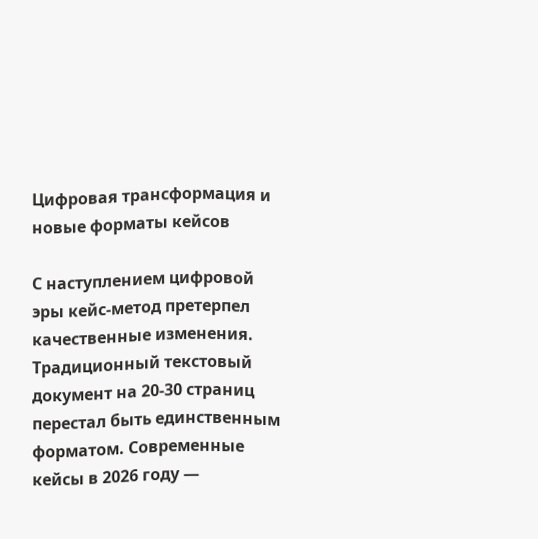Цифровая трансформация и новые форматы кейсов

С наступлением цифровой эры кейс-метод претерпел качественные изменения. Традиционный текстовый документ на 20-30 страниц перестал быть единственным форматом. Современные кейсы в 2026 году —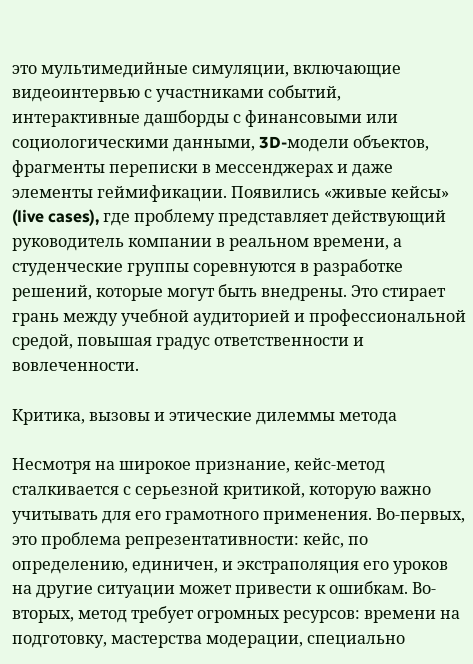это мультимедийные симуляции, включающие видеоинтервью с участниками событий, интерактивные дашборды с финансовыми или социологическими данными, 3D-модели объектов, фрагменты переписки в мессенджерах и даже элементы геймификации. Появились «живые кейсы» (live cases), где проблему представляет действующий руководитель компании в реальном времени, а студенческие группы соревнуются в разработке решений, которые могут быть внедрены. Это стирает грань между учебной аудиторией и профессиональной средой, повышая градус ответственности и вовлеченности.

Критика, вызовы и этические дилеммы метода

Несмотря на широкое признание, кейс-метод сталкивается с серьезной критикой, которую важно учитывать для его грамотного применения. Во-первых, это проблема репрезентативности: кейс, по определению, единичен, и экстраполяция его уроков на другие ситуации может привести к ошибкам. Во-вторых, метод требует огромных ресурсов: времени на подготовку, мастерства модерации, специально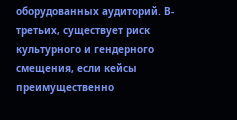оборудованных аудиторий. В-третьих, существует риск культурного и гендерного смещения, если кейсы преимущественно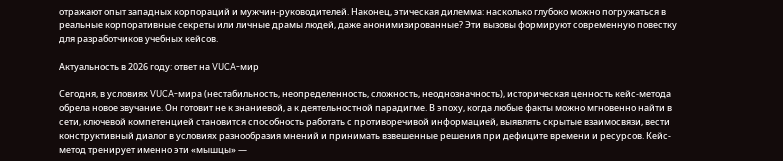отражают опыт западных корпораций и мужчин-руководителей. Наконец, этическая дилемма: насколько глубоко можно погружаться в реальные корпоративные секреты или личные драмы людей, даже анонимизированные? Эти вызовы формируют современную повестку для разработчиков учебных кейсов.

Актуальность в 2026 году: ответ на VUCA-мир

Сегодня, в условиях VUCA-мира (нестабильность, неопределенность, сложность, неоднозначность), историческая ценность кейс-метода обрела новое звучание. Он готовит не к знаниевой, а к деятельностной парадигме. В эпоху, когда любые факты можно мгновенно найти в сети, ключевой компетенцией становится способность работать с противоречивой информацией, выявлять скрытые взаимосвязи, вести конструктивный диалог в условиях разнообразия мнений и принимать взвешенные решения при дефиците времени и ресурсов. Кейс-метод тренирует именно эти «мышцы» —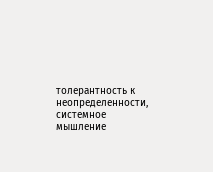толерантность к неопределенности, системное мышление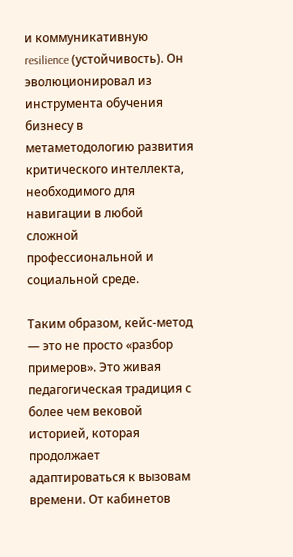и коммуникативную resilience (устойчивость). Он эволюционировал из инструмента обучения бизнесу в метаметодологию развития критического интеллекта, необходимого для навигации в любой сложной профессиональной и социальной среде.

Таким образом, кейс-метод — это не просто «разбор примеров». Это живая педагогическая традиция с более чем вековой историей, которая продолжает адаптироваться к вызовам времени. От кабинетов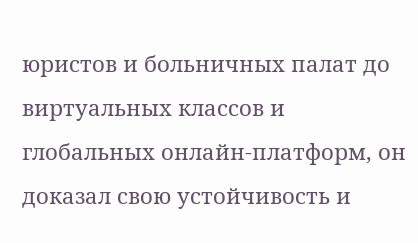юристов и больничных палат до виртуальных классов и глобальных онлайн-платформ, он доказал свою устойчивость и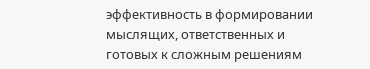эффективность в формировании мыслящих, ответственных и готовых к сложным решениям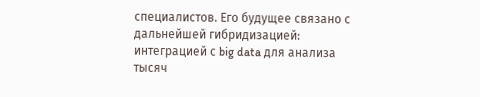специалистов. Его будущее связано с дальнейшей гибридизацией: интеграцией с big data для анализа тысяч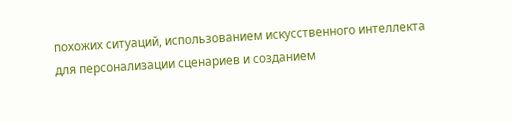похожих ситуаций, использованием искусственного интеллекта для персонализации сценариев и созданием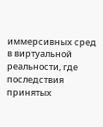иммерсивных сред в виртуальной реальности, где последствия принятых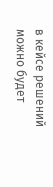в кейсе решений можно будет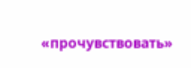«прочувствовать»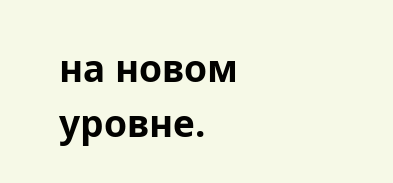на новом уровне.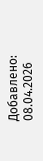Добавлено: 08.04.2026